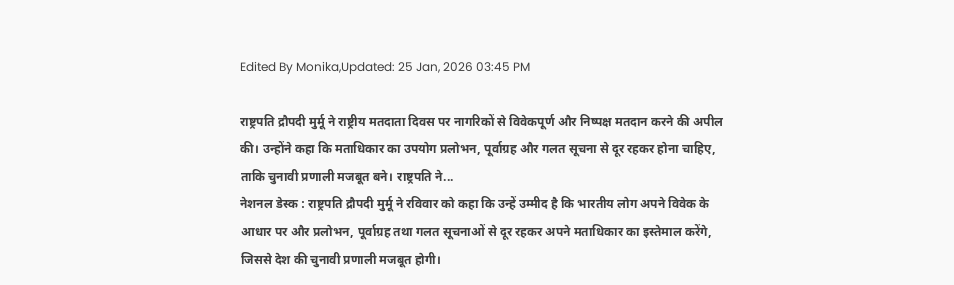Edited By Monika,Updated: 25 Jan, 2026 03:45 PM

राष्ट्रपति द्रौपदी मुर्मू ने राष्ट्रीय मतदाता दिवस पर नागरिकों से विवेकपूर्ण और निष्पक्ष मतदान करने की अपील की। उन्होंने कहा कि मताधिकार का उपयोग प्रलोभन, पूर्वाग्रह और गलत सूचना से दूर रहकर होना चाहिए, ताकि चुनावी प्रणाली मजबूत बने। राष्ट्रपति ने...
नेशनल डेस्क : राष्ट्रपति द्रौपदी मुर्मू ने रविवार को कहा कि उन्हें उम्मीद है कि भारतीय लोग अपने विवेक के आधार पर और प्रलोभन, पूर्वाग्रह तथा गलत सूचनाओं से दूर रहकर अपने मताधिकार का इस्तेमाल करेंगे, जिससे देश की चुनावी प्रणाली मजबूत होगी।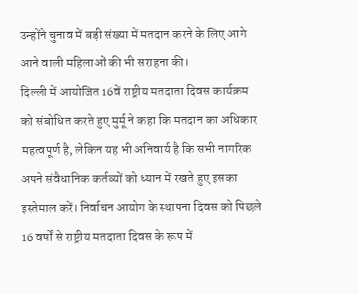उन्होंने चुनाव में बड़ी संख्या में मतदान करने के लिए आगे आने वाली महिलाओं की भी सराहना की।
दिल्ली में आयोजित 16वें राष्ट्रीय मतदाता दिवस कार्यक्रम को संबोधित करते हुए मुर्मू ने कहा कि मतदान का अधिकार महत्वपूर्ण है, लेकिन यह भी अनिवार्य है कि सभी नागरिक अपने संवैधानिक कर्तव्यों को ध्यान में रखते हुए इसका इस्तेमाल करें। निर्वाचन आयोग के स्थापना दिवस को पिछले 16 वर्षों से राष्ट्रीय मतदाता दिवस के रूप में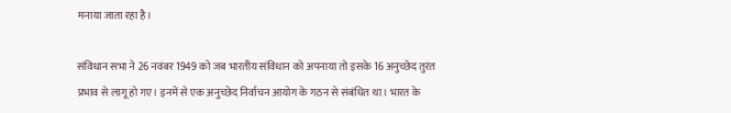मनाया जाता रहा है।

संविधान सभा ने 26 नवंबर 1949 को जब भारतीय संविधान को अपनाया तो इसके 16 अनुच्छेद तुरंत प्रभाव से लागू हो गए। इनमें से एक अनुच्छेद निर्वाचन आयोग के गठन से संबंधित था। भारत के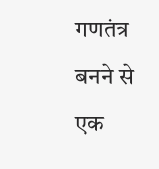गणतंत्र बनने से एक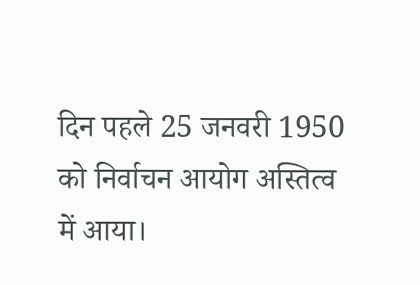दिन पहले 25 जनवरी 1950 को निर्वाचन आयोग अस्तित्व में आया।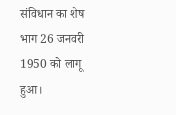संविधान का शेष भाग 26 जनवरी 1950 को लागू हुआ।